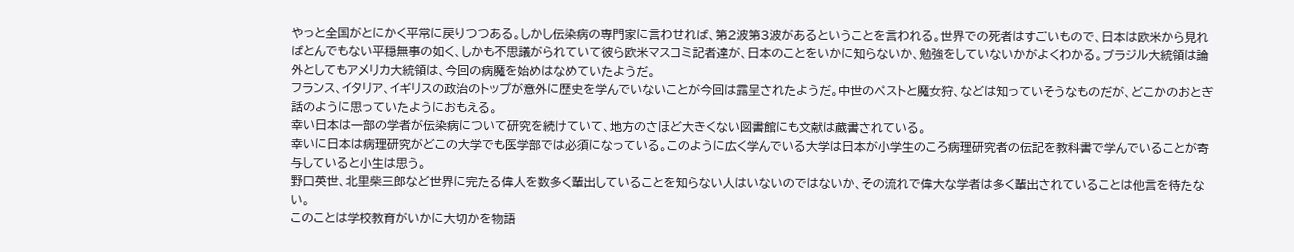やっと全国がとにかく平常に戻りつつある。しかし伝染病の専門家に言わせれば、第2波第3波があるということを言われる。世界での死者はすごいもので、日本は欧米から見ればとんでもない平穏無事の如く、しかも不思議がられていて彼ら欧米マスコミ記者達が、日本のことをいかに知らないか、勉強をしていないかがよくわかる。ブラジル大統領は論外としてもアメリカ大統領は、今回の病魔を始めはなめていたようだ。
フランス、イタリア、イギリスの政治のトップが意外に歴史を学んでいないことが今回は露呈されたようだ。中世のペストと魔女狩、などは知っていそうなものだが、どこかのおとぎ話のように思っていたようにおもえる。
幸い日本は一部の学者が伝染病について研究を続けていて、地方のさほど大きくない図書館にも文献は蔵書されている。
幸いに日本は病理研究がどこの大学でも医学部では必須になっている。このように広く学んでいる大学は日本が小学生のころ病理研究者の伝記を教科書で学んでいることが寄与していると小生は思う。
野口英世、北里柴三郎など世界に完たる偉人を数多く輩出していることを知らない人はいないのではないか、その流れで偉大な学者は多く輩出されていることは他言を待たない。
このことは学校教育がいかに大切かを物語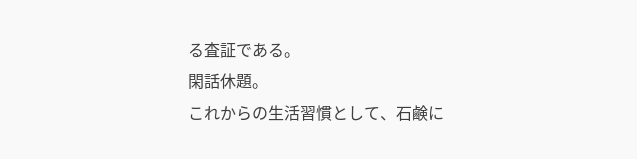る査証である。
閑話休題。
これからの生活習慣として、石鹸に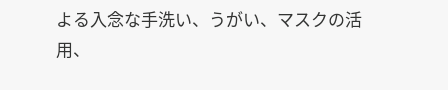よる入念な手洗い、うがい、マスクの活用、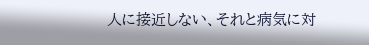人に接近しない、それと病気に対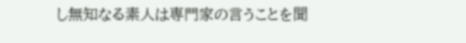し無知なる素人は専門家の言うことを聞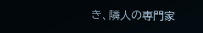き、隣人の専門家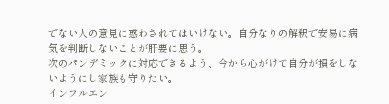でない人の意見に惑わされてはいけない。自分なりの解釈で安易に病気を判断しないことが肝要に思う。
次のパンデミックに対応できるよう、今から心がけて自分が損をしないようにし家族も守りたい。
インフルエン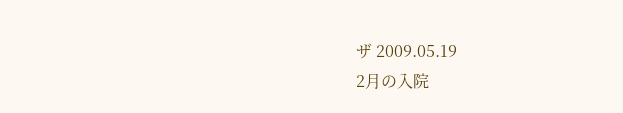ザ 2009.05.19
2月の入院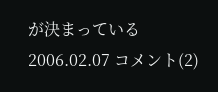が決まっている 2006.02.07 コメント(2)